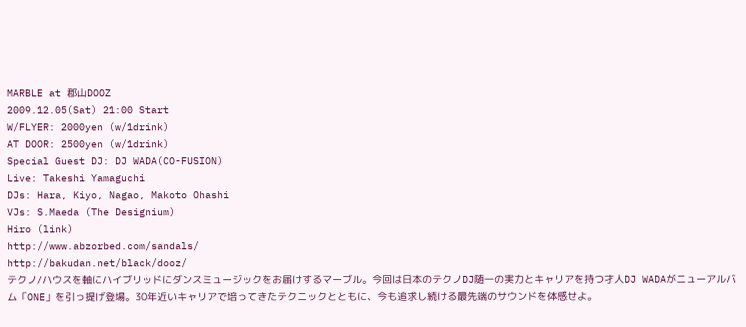MARBLE at 郡山DOOZ
2009.12.05(Sat) 21:00 Start
W/FLYER: 2000yen (w/1drink)
AT DOOR: 2500yen (w/1drink)
Special Guest DJ: DJ WADA(CO-FUSION)
Live: Takeshi Yamaguchi
DJs: Hara, Kiyo, Nagao, Makoto Ohashi
VJs: S.Maeda (The Designium)
Hiro (link)
http://www.abzorbed.com/sandals/
http://bakudan.net/black/dooz/
テクノ/ハウスを軸にハイブリッドにダンスミュージックをお届けするマーブル。今回は日本のテクノDJ随一の実力とキャリアを持つ才人DJ WADAがニューアルバム「ONE」を引っ提げ登場。30年近いキャリアで培ってきたテクニックとともに、今も追求し続ける最先端のサウンドを体感せよ。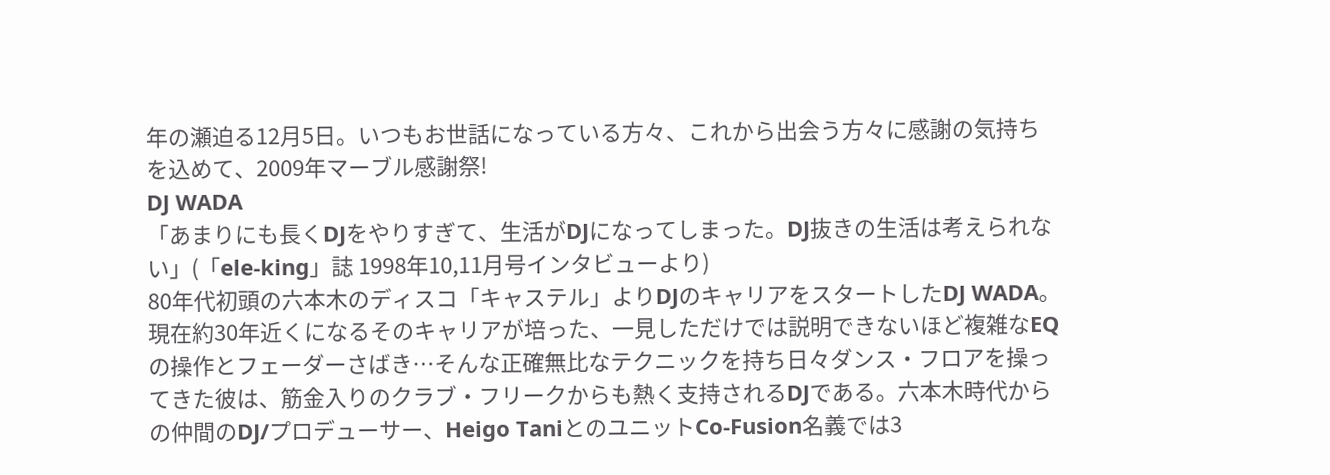年の瀬迫る12月5日。いつもお世話になっている方々、これから出会う方々に感謝の気持ちを込めて、2009年マーブル感謝祭!
DJ WADA
「あまりにも長くDJをやりすぎて、生活がDJになってしまった。DJ抜きの生活は考えられない」(「ele-king」誌 1998年10,11月号インタビューより)
80年代初頭の六本木のディスコ「キャステル」よりDJのキャリアをスタートしたDJ WADA。現在約30年近くになるそのキャリアが培った、一見しただけでは説明できないほど複雑なEQの操作とフェーダーさばき…そんな正確無比なテクニックを持ち日々ダンス・フロアを操ってきた彼は、筋金入りのクラブ・フリークからも熱く支持されるDJである。六本木時代からの仲間のDJ/プロデューサー、Heigo TaniとのユニットCo-Fusion名義では3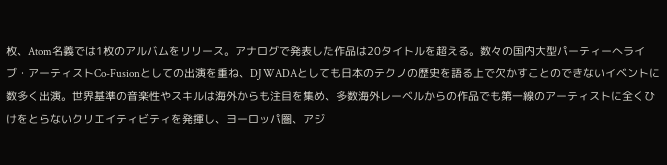枚、Atom名義では1枚のアルバムをリリース。アナログで発表した作品は20タイトルを超える。数々の国内大型パーティーへライブ・アーティストCo-Fusionとしての出演を重ね、DJ WADAとしても日本のテクノの歴史を語る上で欠かすことのできないイベントに数多く出演。世界基準の音楽性やスキルは海外からも注目を集め、多数海外レーベルからの作品でも第一線のアーティストに全くひけをとらないクリエイティビティを発揮し、ヨーロッパ圏、アジ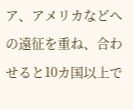ア、アメリカなどへの遠征を重ね、合わせると10カ国以上で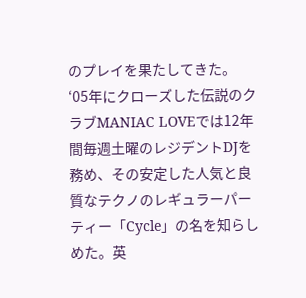のプレイを果たしてきた。
‘05年にクローズした伝説のクラブMANIAC LOVEでは12年間毎週土曜のレジデントDJを務め、その安定した人気と良質なテクノのレギュラーパーティー「Cycle」の名を知らしめた。英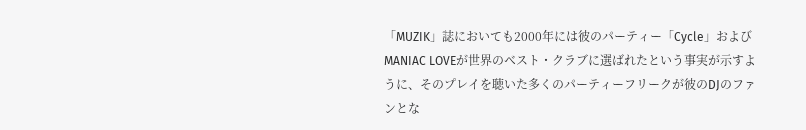「MUZIK」誌においても2000年には彼のパーティー「Cycle」およびMANIAC LOVEが世界のベスト・クラブに選ばれたという事実が示すように、そのプレイを聴いた多くのパーティーフリークが彼のDJのファンとな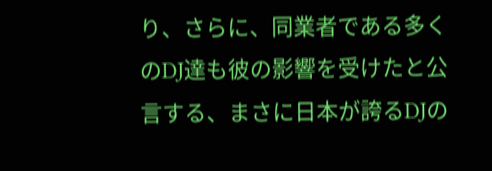り、さらに、同業者である多くのDJ達も彼の影響を受けたと公言する、まさに日本が誇るDJの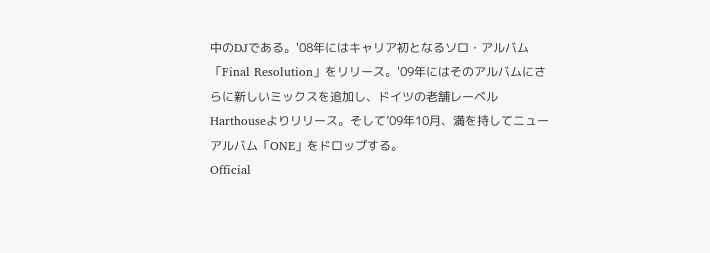中のDJである。'08年にはキャリア初となるソロ・アルバム「Final Resolution」をリリース。'09年にはそのアルバムにさらに新しいミックスを追加し、ドイツの老舗レーベルHarthouseよりリリース。そして’09年10月、満を持してニューアルバム「ONE」をドロップする。
Official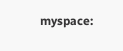myspace: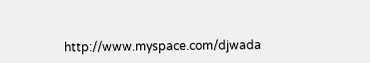http://www.myspace.com/djwada